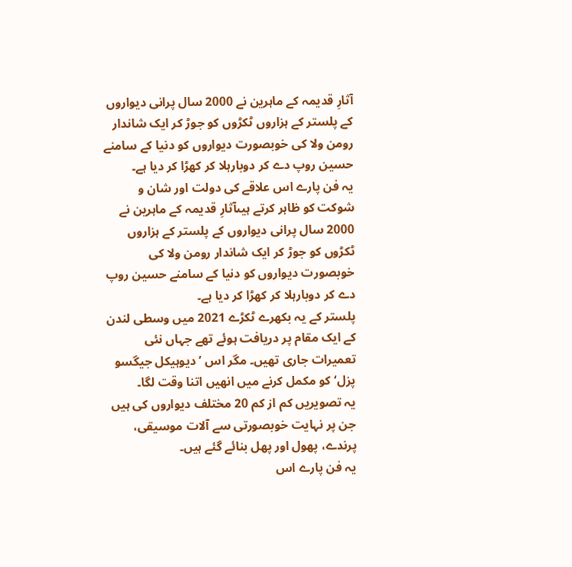آثارِ قدیمہ کے ماہرین نے 2000 سال پرانی دیواروں کے پلستر کے ہزاروں ٹکڑوں کو جوڑ کر ایک شاندار رومن ولا کی خوبصورت دیواروں کو دنیا کے سامنے حسین روپ دے کر دوبارہلا کر کھڑا کر دیا ہے۔
یہ فن پارے اس علاقے کی دولت اور شان و شوکت کو ظاہر کرتے ہیںآثارِ قدیمہ کے ماہرین نے 2000 سال پرانی دیواروں کے پلستر کے ہزاروں ٹکڑوں کو جوڑ کر ایک شاندار رومن ولا کی خوبصورت دیواروں کو دنیا کے سامنے حسین روپ دے کر دوبارہلا کر کھڑا کر دیا ہے۔
پلستر کے یہ بکھرے ٹکڑے 2021 میں وسطی لندن کے ایک مقام پر دریافت ہوئے تھے جہاں نئی تعمیرات جاری تھیں۔ مگر اس ’دیوہیکل جیگسو پزل‘ کو مکمل کرنے میں انھیں اتنا وقت لگا۔
یہ تصویریں کم از کم 20 مختلف دیواروں کی ہیں جن پر نہایت خوبصورتی سے آلات موسیقی، پرندے، پھول اور پھل بنائے گئے ہیں۔
یہ فن پارے اس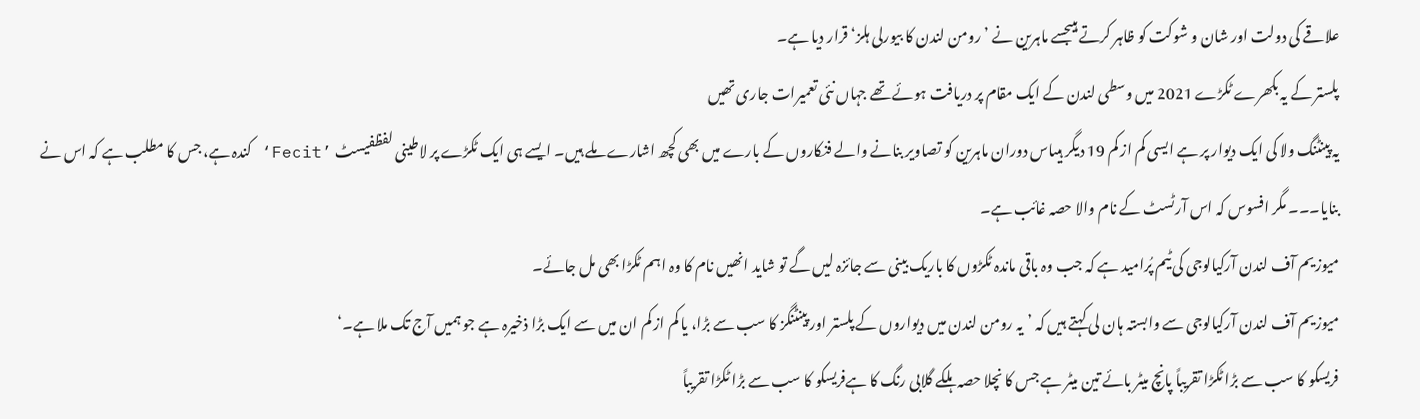علاقے کی دولت اور شان و شوکت کو ظاہر کرتے ہیںجسے ماہرین نے ’رومن لندن کا بیورلی ہلز‘ قرار دیا ہے۔
پلستر کے یہ بکھرے ٹکڑے 2021 میں وسطی لندن کے ایک مقام پر دریافت ہوئے تھے جہاں نئی تعمیرات جاری تھیں
یہ پینٹنگ ولا کی ایک دیوار پر ہے ایسی کم از کم 19 دیگر ہیںاس دوران ماہرین کو تصاویر بنانے والے فنکاروں کے بارے میں بھی کچھ اشارے ملے ہیں۔ ایسے ہی ایک ٹکڑے پر لاطینی لفظفیسٹ ’Fecit‘ کندہ ہے، جس کا مطلب ہے کہ اس نے بنایا۔۔۔ مگر افسوس کہ اس آرٹسٹ کے نام والا حصہ غائب ہے۔
میوزیم آف لندن آرکیالوجی کی ٹیم پُرامید ہے کہ جب وہ باقی ماندہ ٹکڑوں کا باریک بینی سے جائزہ لیں گے تو شاید انھیں نام کا وہ اہم ٹکڑا بھی مل جائے۔
میوزیم آف لندن آرکیالوجی سے وابستہ ہان لی کہتے ہیں کہ ’یہ رومن لندن میں دیواروں کے پلستر اور پینٹنگز کا سب سے بڑا، یا کم از کم ان میں سے ایک بڑا ذخیرہ ہے جو ہمیں آج تک ملا ہے۔‘
فریسکو کا سب سے بڑا ٹکڑا تقریباً پانچ میٹر بائے تین میٹر ہے جس کا نچلا حصہ ہلکے گلابی رنگ کا ہےفریسکو کا سب سے بڑا ٹکڑا تقریباً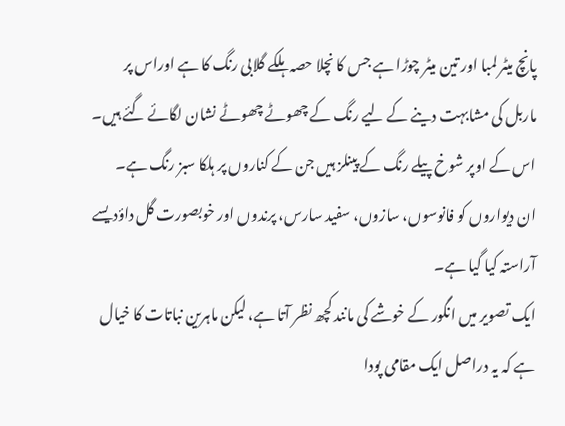پانچ میٹر لمبا اور تین میٹر چوڑا ہے جس کا نچلا حصہ ہلکے گلابی رنگ کا ہے اوراس پر ماربل کی مشابہت دینے کے لیے رنگ کے چھوٹے چھوٹے نشان لگائے گئے ہیں۔ اس کے اوپر شوخ پیلے رنگ کے پینلز ہیں جن کے کناروں پر ہلکا سبز رنگ ہے۔
ان دیواروں کو فانوسوں، سازوں، سفید سارس، پرندوں اور خوبصورت گل داؤدیسے آراستہ کیا گیا ہے۔
ایک تصویر میں انگور کے خوشے کی مانند کچھ نظر آتا ہے، لیکن ماہرین نباتات کا خیال ہے کہ یہ دراصل ایک مقامی پودا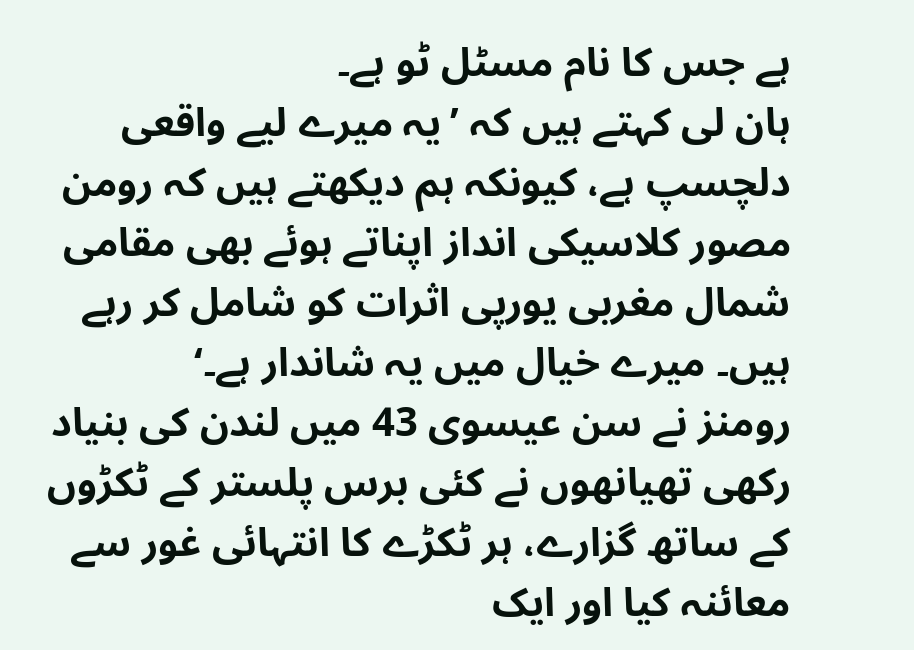ہے جس کا نام مسٹل ٹو ہے۔
ہان لی کہتے ہیں کہ ’یہ میرے لیے واقعی دلچسپ ہے، کیونکہ ہم دیکھتے ہیں کہ رومن مصور کلاسیکی انداز اپناتے ہوئے بھی مقامی شمال مغربی یورپی اثرات کو شامل کر رہے ہیں۔ میرے خیال میں یہ شاندار ہے۔‘
رومنز نے سن عیسوی 43 میں لندن کی بنیاد رکھی تھیانھوں نے کئی برس پلستر کے ٹکڑوں کے ساتھ گزارے، ہر ٹکڑے کا انتہائی غور سے معائنہ کیا اور ایک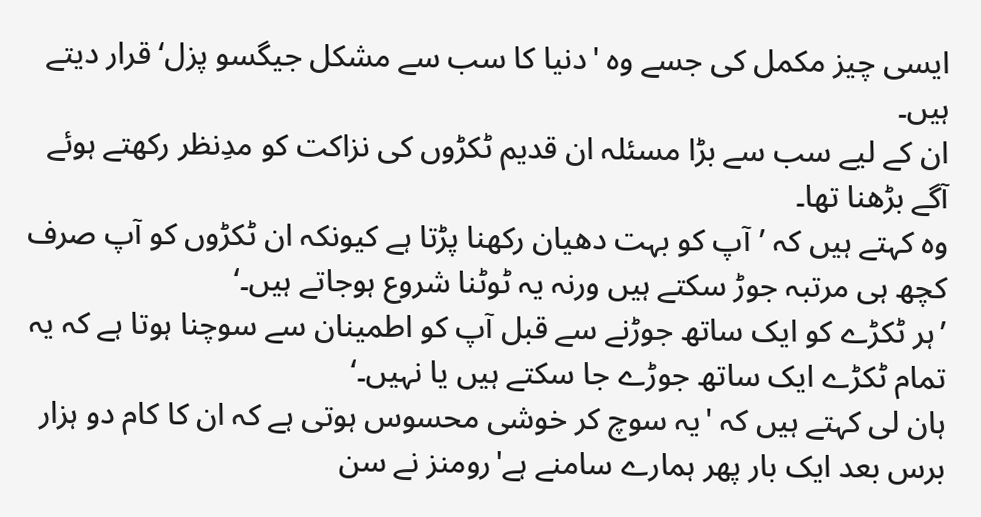ایسی چیز مکمل کی جسے وہ 'دنیا کا سب سے مشکل جیگسو پزل‘ قرار دیتے ہیں۔
ان کے لیے سب سے بڑا مسئلہ ان قدیم ٹکڑوں کی نزاکت کو مدِنظر رکھتے ہوئے آگے بڑھنا تھا۔
وہ کہتے ہیں کہ ’آپ کو بہت دھیان رکھنا پڑتا ہے کیونکہ ان ٹکڑوں کو آپ صرف کچھ ہی مرتبہ جوڑ سکتے ہیں ورنہ یہ ٹوٹنا شروع ہوجاتے ہیں۔‘
’ہر ٹکڑے کو ایک ساتھ جوڑنے سے قبل آپ کو اطمینان سے سوچنا ہوتا ہے کہ یہ تمام ٹکڑے ایک ساتھ جوڑے جا سکتے ہیں یا نہیں۔‘
ہان لی کہتے ہیں کہ 'یہ سوچ کر خوشی محسوس ہوتی ہے کہ ان کا کام دو ہزار برس بعد ایک بار پھر ہمارے سامنے ہے'رومنز نے سن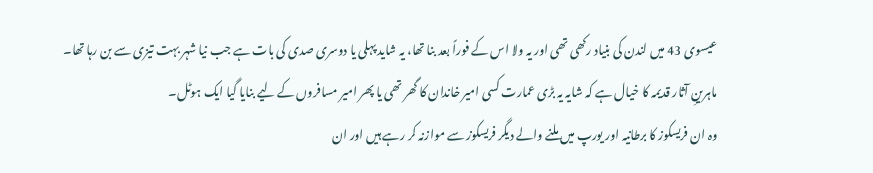عیسوی 43 میں لندن کی بنیاد رکھی تھی اور یہ ولا اس کے فوراً بعد بنا تھا، یہ شاید پہلی یا دوسری صدی کی بات ہے جب نیا شہر بہت تیزی سے بن رہا تھا۔
ماہرینِ آثار قدیمہ کا خیال ہے کہ شایہ یہ بڑی عمارت کسی امیر خاندان کا گھر تھی یا پھر امیر مسافروں کے لیے بنایا گیا ایک ہوٹل۔
وہ ان فریسکوز کا برطانیہ اور یورپ میں ملنے والے دیگر فریسکوز سے موازنہ کر رہے ہیں اور ان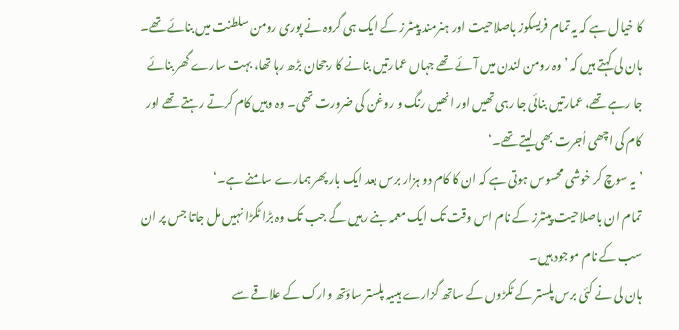کا خیال ہے کہ یہ تمام فریسکوز باصلاحیت اور ہنرمند پینٹرز کے ایک ہی گروہ نے پوری رومن سلطنت میں بنائے تھے۔
ہان لی کہتے ہیں کہ ’وہ رومن لندن میں آئے تھے جہاں عمارتیں بنانے کا رجحان بڑھ رہا تھا، بہت سارے گھر بنائے جا رہے تھے، عمارتیں بنائی جا رہی تھیں اور انھیں رنگ و روغن کی ضرورت تھی۔ وہ وہیں کام کرتے رہتے تھے اور کام کی اچھی اُجرت بھی لیتے تھے۔‘
’یہ سوچ کر خوشی محسوس ہوتی ہے کہ ان کا کام دو ہزار برس بعد ایک بار پھر ہمارے سامنے ہے۔‘
تمام ان باصلاحیت پینٹرز کے نام اس وقت تک ایک معمہ بنے رہیں گے جب تک وہ بڑا ٹکڑا نہیں مل جاتا جس پر ان سب کے نام موجود ہیں۔
ہان لی نے کئی برس پلستر کے ٹکڑوں کے ساتھ گزارے ہیںیہ پلستر ساؤتھ وارک کے علاقے سے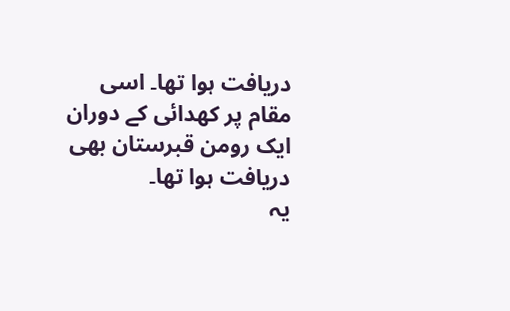دریافت ہوا تھا۔ اسی مقام پر کھدائی کے دوران ایک رومن قبرستان بھی دریافت ہوا تھا۔
یہ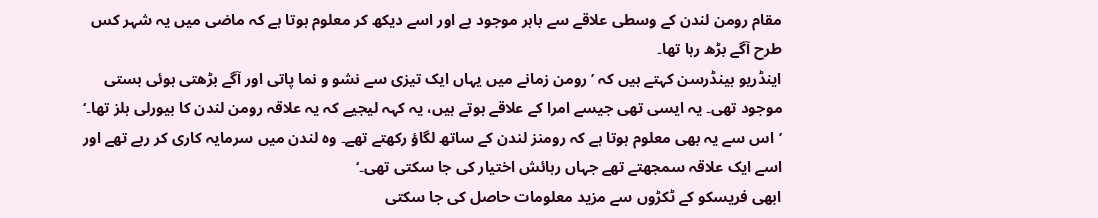مقام رومن لندن کے وسطی علاقے سے باہر موجود ہے اور اسے دیکھ کر معلوم ہوتا ہے کہ ماضی میں یہ شہر کس طرح آگے بڑھ رہا تھا۔
اینڈریو ہینڈرسن کہتے ہیں کہ ’رومن زمانے میں یہاں ایک تیزی سے نشو و نما پاتی اور آگے بڑھتی ہوئی بستی موجود تھی۔ یہ ایسی تھی جیسے امرا کے علاقے ہوتے ہیں، یہ کہہ لیجیے کہ یہ علاقہ رومن لندن کا بیورلی ہلز تھا۔‘
’اس سے یہ بھی معلوم ہوتا ہے کہ رومنز لندن کے ساتھ لگاؤ رکھتے تھے۔ وہ لندن میں سرمایہ کاری کر رہے تھے اور اسے ایک علاقہ سمجھتے تھے جہاں رہائش اختیار کی جا سکتی تھی۔‘
ابھی فریسکو کے ٹکڑوں سے مزید معلومات حاصل کی جا سکتی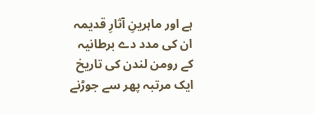ہے اور ماہرینِ آثارِ قدیمہ ان کی مدد دے برطانیہ کے رومن لندن کی تاریخ ایک مرتبہ پھر سے جوڑنے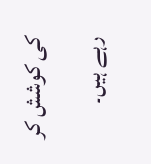کی کوشش کر رہے ہیں۔